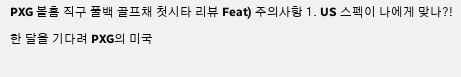PXG 볼홈 직구 풀백 골프채 첫시타 리뷰 Feat) 주의사항 1. US 스펙이 나에게 맞나?!
한 달을 기다려 PXG의 미국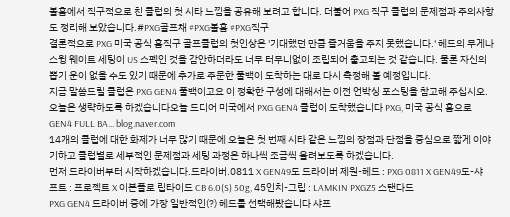볼홈에서 직구적으로 친 클럽의 첫 시타 느낌을 공유해 보려고 합니다. 더불어 PXG 직구 클럽의 문제점과 주의사항도 정리해 보았습니다.#PXG골프채 #PXG볼홈 #PXG직구
결론적으로 PXG 미국 공식 홈직구 골프클럽의 첫인상은 '기대했던 만큼 즐거움을 주지 못했습니다.' 헤드의 무게나 스윙 웨이트 세팅이 US 스펙인 것을 감안하더라도 너무 터무니없이 조립되어 출고되는 것 같습니다. 물론 자신의 뽑기 운이 없을 수도 있기 때문에 추가로 주문한 풀백이 도착하는 대로 다시 측정해 볼 예정입니다.
지금 말씀드릴 클럽은 PXG GEN4 풀백이고요 이 정확한 구성에 대해서는 이전 언박싱 포스팅을 참고해 주십시오.오늘은 생략하도록 하겠습니다오늘 드디어 미국에서 PXG GEN4 클럽이 도착했습니다 PXG, 미국 공식 홈으로 GEN4 FULL BA... blog.naver.com
14개의 클럽에 대한 화제가 너무 많기 때문에 오늘은 첫 번째 시타 같은 느낌의 장점과 단점을 중심으로 짧게 이야기하고 클럽별로 세부적인 문제점과 세팅 과정은 하나씩 조금씩 올려보도록 하겠습니다.
먼저 드라이버부터 시작하겠습니다.드라이버.0811 X GEN49도 드라이버 제원-헤드 : PXG 0811 X GEN49도-샤프트 : 프로젝트 X 이븐플로 립타이드 CB 6.0(S) 50g, 45인치-그립 : LAMKIN PXGZ5 스탠다드
PXG GEN4 드라이버 중에 가장 일반적인(?) 헤드를 선택해봤습니다 샤프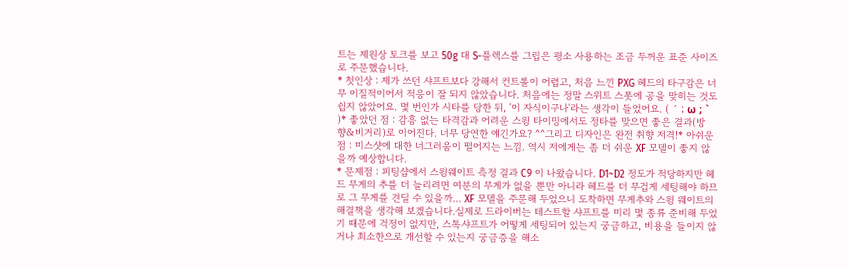트는 제원상 토크를 보고 50g 대 S-플렉스를 그립은 평소 사용하는 조금 두꺼운 표준 사이즈로 주문했습니다.
* 첫인상 : 제가 쓰던 샤프트보다 강해서 컨트롤이 어렵고, 처음 느낀 PXG 헤드의 타구감은 너무 이질적이어서 적응이 잘 되지 않았습니다. 처음에는 정말 스위트 스폿에 공을 맞히는 것도 쉽지 않았어요. 몇 번인가 시타를 당한 뒤, '이 자식이구나'라는 생각이 들었어요. ( ´ ; ω ; ` )* 좋았던 점 : 감흥 없는 타격감과 어려운 스윙 타이밍에서도 정타를 맞으면 좋은 결과(방향&비거리)로 이어진다. 너무 당연한 얘긴가요? ^^그리고 디자인은 완전 취향 저격!* 아쉬운점 : 미스샷에 대한 너그러움이 떨어지는 느낌. 역시 저에게는 좀 더 쉬운 XF 모델이 좋지 않을까 예상합니다.
* 문제점 : 피팅샵에서 스윙웨이트 측정 결과 C9 이 나왔습니다. D1~D2 정도가 적당하지만 헤드 무게의 추를 더 늘리려면 여분의 무게가 없을 뿐만 아니라 헤드를 더 무겁게 세팅해야 하므로 그 무게를 견딜 수 있을까... XF 모델을 주문해 두었으니 도착하면 무게추와 스윙 웨이트의 해결책을 생각해 보겠습니다.실제로 드라이버는 테스트할 샤프트를 미리 몇 종류 준비해 두었기 때문에 걱정이 없지만, 스톡샤프트가 어떻게 세팅되어 있는지 궁금하고, 비용을 들이지 않거나 최소한으로 개선할 수 있는지 궁금증을 해소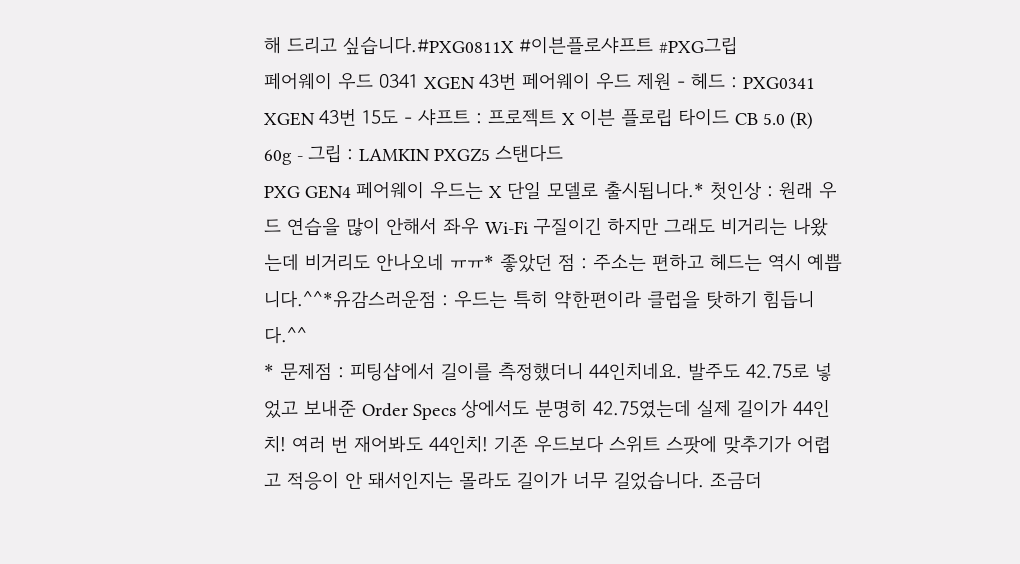해 드리고 싶습니다.#PXG0811X #이븐플로샤프트 #PXG그립
페어웨이 우드 0341 XGEN 43번 페어웨이 우드 제원 - 헤드 : PXG0341 XGEN 43번 15도 - 샤프트 : 프로젝트 X 이븐 플로립 타이드 CB 5.0 (R) 60g - 그립 : LAMKIN PXGZ5 스탠다드
PXG GEN4 페어웨이 우드는 X 단일 모델로 출시됩니다.* 첫인상 : 원래 우드 연습을 많이 안해서 좌우 Wi-Fi 구질이긴 하지만 그래도 비거리는 나왔는데 비거리도 안나오네 ㅠㅠ* 좋았던 점 : 주소는 편하고 헤드는 역시 예쁩니다.^^*유감스러운점 : 우드는 특히 약한편이라 클럽을 탓하기 힘듭니다.^^
* 문제점 : 피팅샵에서 길이를 측정했더니 44인치네요. 발주도 42.75로 넣었고 보내준 Order Specs 상에서도 분명히 42.75였는데 실제 길이가 44인치! 여러 번 재어봐도 44인치! 기존 우드보다 스위트 스팟에 맞추기가 어렵고 적응이 안 돼서인지는 몰라도 길이가 너무 길었습니다. 조금더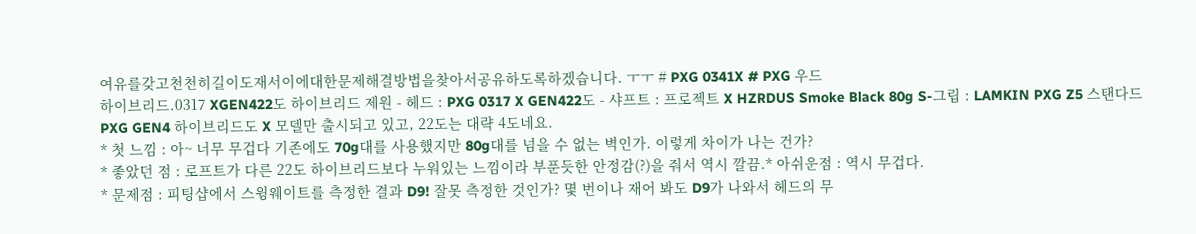여유를갖고천천히길이도재서이에대한문제해결방법을찾아서공유하도록하겠습니다. ㅜㅜ # PXG 0341X # PXG 우드
하이브리드.0317 XGEN422도 하이브리드 제원 - 헤드 : PXG 0317 X GEN422도 - 샤프트 : 프로젝트 X HZRDUS Smoke Black 80g S-그립 : LAMKIN PXG Z5 스탠다드
PXG GEN4 하이브리드도 X 모델만 출시되고 있고, 22도는 대략 4도네요.
* 첫 느낌 : 아~ 너무 무겁다 기존에도 70g대를 사용했지만 80g대를 넘을 수 없는 벽인가. 이렇게 차이가 나는 건가?
* 좋았던 점 : 로프트가 다른 22도 하이브리드보다 누워있는 느낌이라 부푼듯한 안정감(?)을 줘서 역시 깔끔.* 아쉬운점 : 역시 무겁다.
* 문제점 : 피팅샵에서 스윙웨이트를 측정한 결과 D9! 잘못 측정한 것인가? 몇 번이나 재어 봐도 D9가 나와서 헤드의 무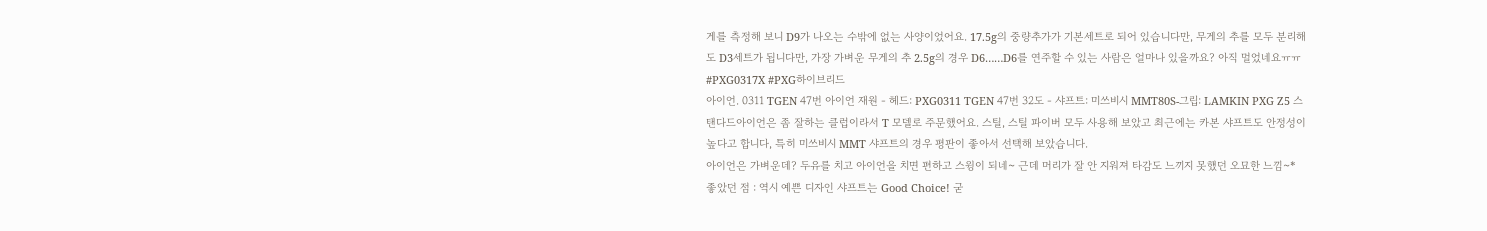게를 측정해 보니 D9가 나오는 수밖에 없는 사양이었어요. 17.5g의 중량추가가 기본세트로 되어 있습니다만, 무게의 추를 모두 분리해도 D3세트가 됩니다만, 가장 가벼운 무게의 추 2.5g의 경우 D6……D6를 연주할 수 있는 사람은 얼마나 있을까요? 아직 멀었네요ㅠㅠ #PXG0317X #PXG하이브리드
아이언. 0311 TGEN 47번 아이언 재원 - 헤드: PXG0311 TGEN 47번 32도 - 샤프트: 미쓰비시 MMT80S-그립: LAMKIN PXG Z5 스탠다드아이언은 좀 잘하는 클럽이라서 T 모델로 주문했어요. 스틸, 스틸 파이버 모두 사용해 보았고 최근에는 카본 샤프트도 안정성이 높다고 합니다, 특히 미쓰비시 MMT 샤프트의 경우 평판이 좋아서 선택해 보았습니다.
아이언은 가벼운데? 두유를 치고 아이언을 치면 편하고 스윙이 되네~ 근데 머리가 잘 안 지워져 타감도 느끼지 못했던 오묘한 느낌~* 좋았던 점 : 역시 예쁜 디자인 샤프트는 Good Choice! 굳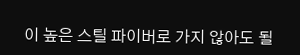이 높은 스틸 파이버로 가지 않아도 될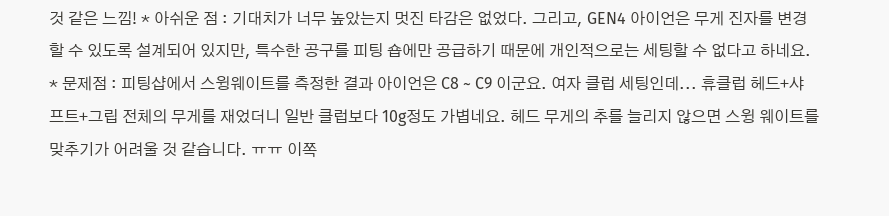것 같은 느낌! * 아쉬운 점 : 기대치가 너무 높았는지 멋진 타감은 없었다. 그리고, GEN4 아이언은 무게 진자를 변경할 수 있도록 설계되어 있지만, 특수한 공구를 피팅 숍에만 공급하기 때문에 개인적으로는 세팅할 수 없다고 하네요.
* 문제점 : 피팅샵에서 스윙웨이트를 측정한 결과 아이언은 C8 ~ C9 이군요. 여자 클럽 세팅인데... 휴클럽 헤드+샤프트+그립 전체의 무게를 재었더니 일반 클럽보다 10g정도 가볍네요. 헤드 무게의 추를 늘리지 않으면 스윙 웨이트를 맞추기가 어려울 것 같습니다. ㅠㅠ 이쪽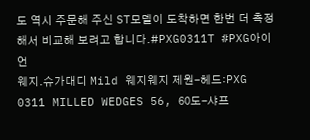도 역시 주문해 주신 ST모델이 도착하면 한번 더 측정해서 비교해 보려고 합니다.#PXG0311T #PXG아이언
웨지.슈가대디 Mild 웨지웨지 제원-헤드:PXG 0311 MILLED WEDGES 56, 60도-샤프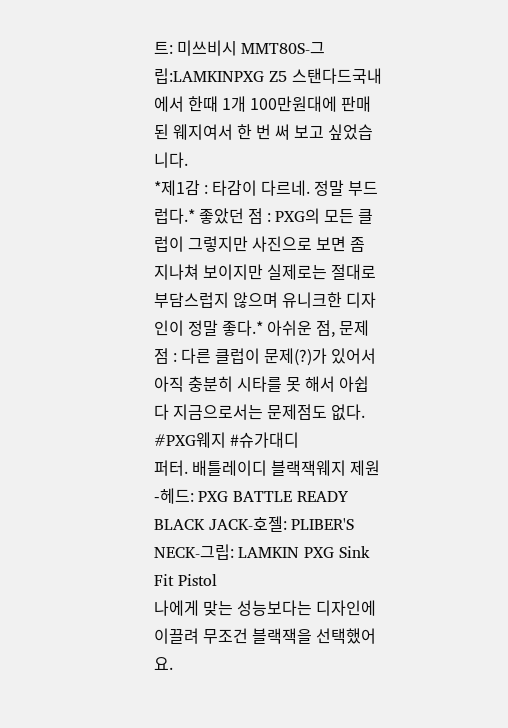트: 미쓰비시 MMT80S-그립:LAMKINPXG Z5 스탠다드국내에서 한때 1개 100만원대에 판매된 웨지여서 한 번 써 보고 싶었습니다.
*제1감 : 타감이 다르네. 정말 부드럽다.* 좋았던 점 : PXG의 모든 클럽이 그렇지만 사진으로 보면 좀 지나쳐 보이지만 실제로는 절대로 부담스럽지 않으며 유니크한 디자인이 정말 좋다.* 아쉬운 점, 문제점 : 다른 클럽이 문제(?)가 있어서 아직 충분히 시타를 못 해서 아쉽다 지금으로서는 문제점도 없다. #PXG웨지 #슈가대디
퍼터. 배틀레이디 블랙잭웨지 제원-헤드: PXG BATTLE READY BLACK JACK-호젤: PLIBER'S NECK-그립: LAMKIN PXG Sink Fit Pistol
나에게 맞는 성능보다는 디자인에 이끌려 무조건 블랙잭을 선택했어요.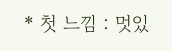* 첫 느낌 : 멋있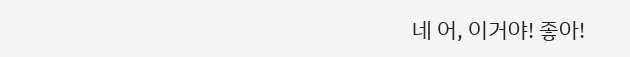네 어, 이거야! 좋아!